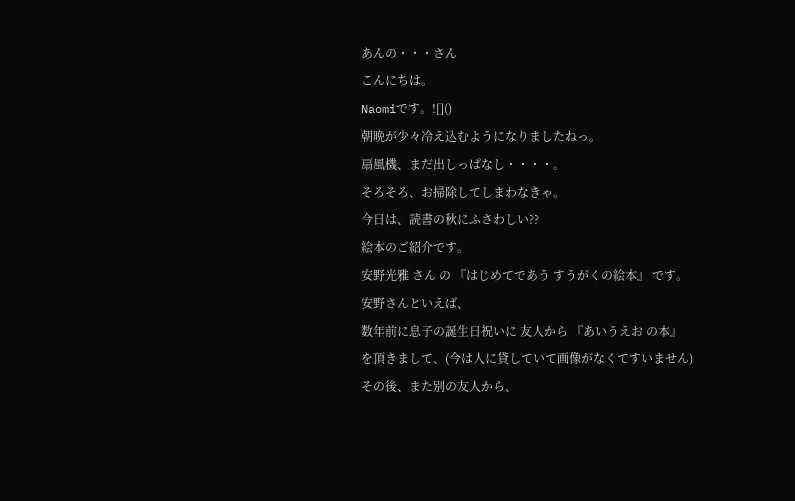あんの・・・さん
こんにちは。
Naomiです。![]()
朝晩が少々冷え込むようになりましたねっ。
扇風機、まだ出しっぱなし・・・・。
そろそろ、お掃除してしまわなきゃ。
今日は、読書の秋にふさわしい??
絵本のご紹介です。
安野光雅 さん の 『はじめてであう すうがくの絵本』 です。
安野さんといえば、
数年前に息子の誕生日祝いに 友人から 『あいうえお の本』
を頂きまして、(今は人に貸していて画像がなくてすいません)
その後、また別の友人から、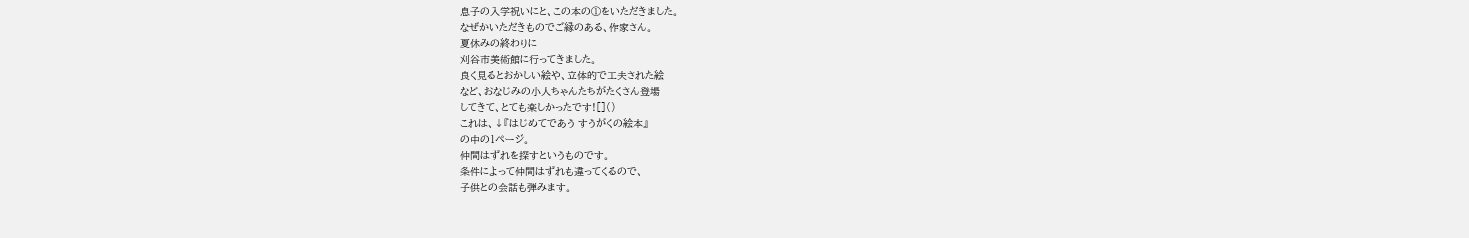息子の入学祝いにと、この本の①をいただきました。
なぜかいただきものでご縁のある、作家さん。
夏休みの終わりに
刈谷市美術館に行ってきました。
良く見るとおかしい絵や、立体的で工夫された絵
など、おなじみの小人ちゃんたちがたくさん登場
してきて、とても楽しかったです![]()
これは、↓『はじめてであう すうがくの絵本』
の中の1ページ。
仲間はずれを探すというものです。
条件によって仲間はずれも違ってくるので、
子供との会話も弾みます。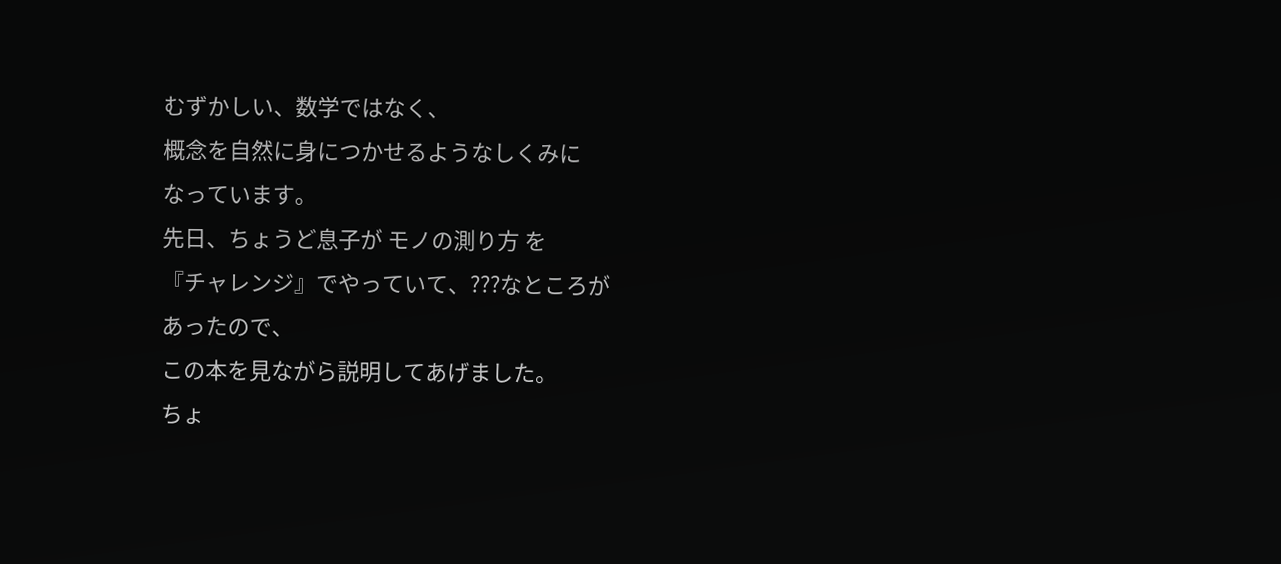むずかしい、数学ではなく、
概念を自然に身につかせるようなしくみに
なっています。
先日、ちょうど息子が モノの測り方 を
『チャレンジ』でやっていて、???なところが
あったので、
この本を見ながら説明してあげました。
ちょ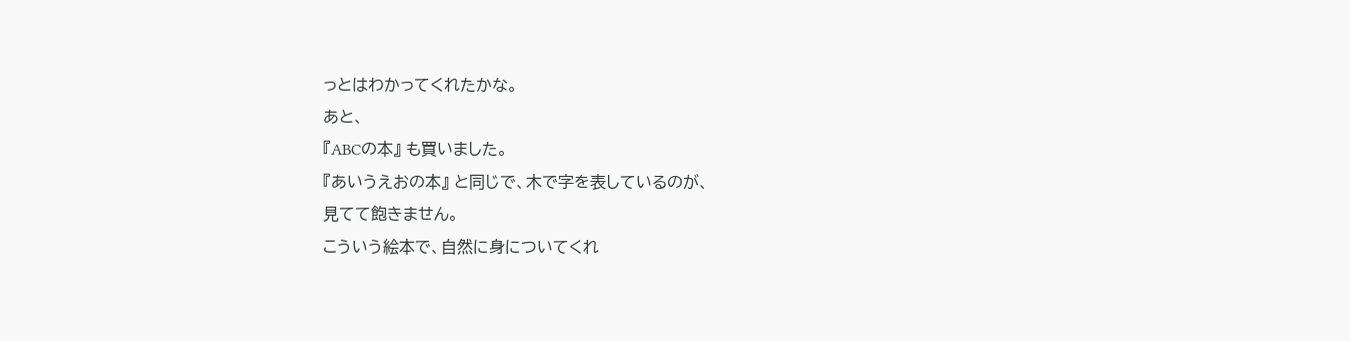っとはわかってくれたかな。
あと、
『ABCの本』 も買いました。
『あいうえおの本』 と同じで、木で字を表しているのが、
見てて飽きません。
こういう絵本で、自然に身についてくれ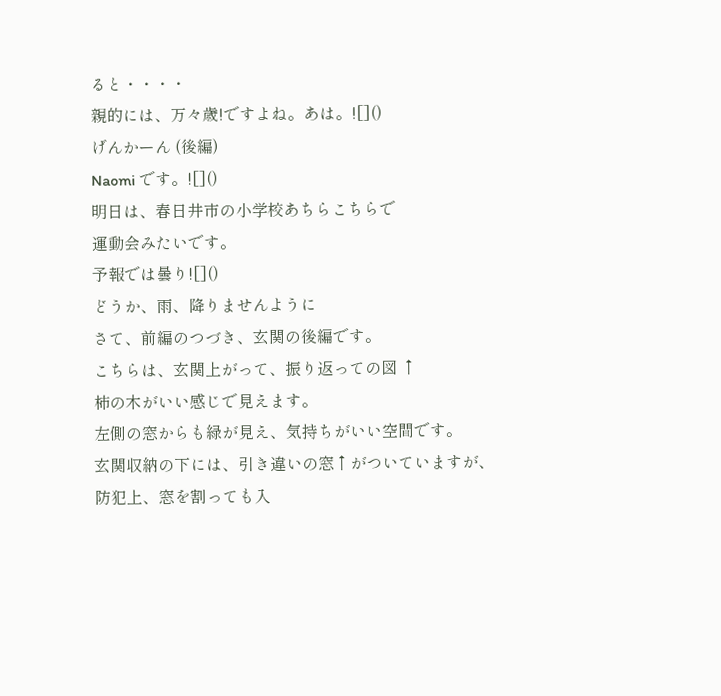ると・・・・
親的には、万々歳!ですよね。あは。![]()
げんかーん (後編)
Naomi です。![]()
明日は、春日井市の小学校あちらこちらで
運動会みたいです。
予報では曇り![]()
どうか、雨、降りませんように
さて、前編のつづき、玄関の後編です。
こちらは、玄関上がって、振り返っての図 ↑
柿の木がいい感じで見えます。
左側の窓からも緑が見え、気持ちがいい空間です。
玄関収納の下には、引き違いの窓↑がついていますが、
防犯上、窓を割っても入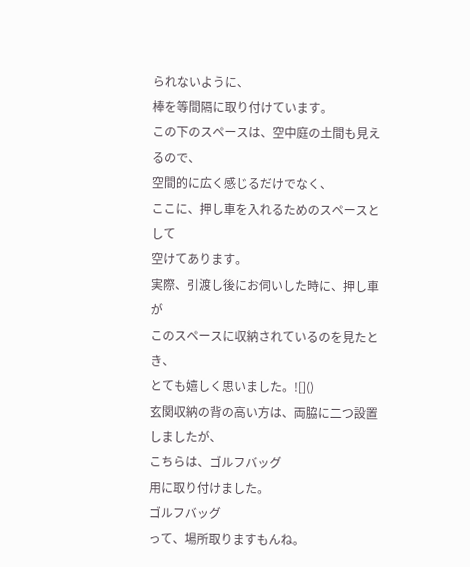られないように、
棒を等間隔に取り付けています。
この下のスペースは、空中庭の土間も見えるので、
空間的に広く感じるだけでなく、
ここに、押し車を入れるためのスペースとして
空けてあります。
実際、引渡し後にお伺いした時に、押し車
が
このスペースに収納されているのを見たとき、
とても嬉しく思いました。![]()
玄関収納の背の高い方は、両脇に二つ設置しましたが、
こちらは、ゴルフバッグ
用に取り付けました。
ゴルフバッグ
って、場所取りますもんね。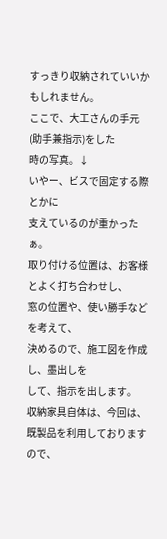すっきり収納されていいかもしれません。
ここで、大工さんの手元(助手兼指示)をした
時の写真。↓
いやー、ビスで固定する際とかに
支えているのが重かったぁ。
取り付ける位置は、お客様とよく打ち合わせし、
窓の位置や、使い勝手などを考えて、
決めるので、施工図を作成し、墨出しを
して、指示を出します。
収納家具自体は、今回は、既製品を利用しておりますので、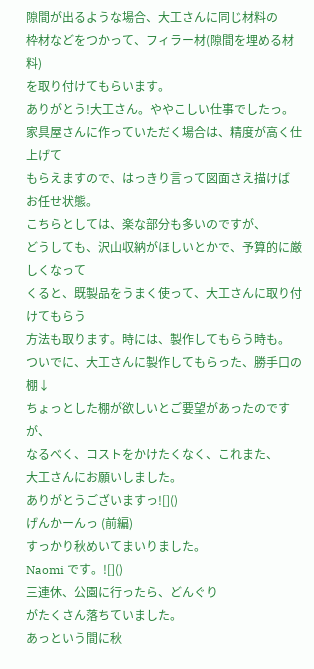隙間が出るような場合、大工さんに同じ材料の
枠材などをつかって、フィラー材(隙間を埋める材料)
を取り付けてもらいます。
ありがとう!大工さん。ややこしい仕事でしたっ。
家具屋さんに作っていただく場合は、精度が高く仕上げて
もらえますので、はっきり言って図面さえ描けば
お任せ状態。
こちらとしては、楽な部分も多いのですが、
どうしても、沢山収納がほしいとかで、予算的に厳しくなって
くると、既製品をうまく使って、大工さんに取り付けてもらう
方法も取ります。時には、製作してもらう時も。
ついでに、大工さんに製作してもらった、勝手口の棚↓
ちょっとした棚が欲しいとご要望があったのですが、
なるべく、コストをかけたくなく、これまた、
大工さんにお願いしました。
ありがとうございますっ![]()
げんかーんっ (前編)
すっかり秋めいてまいりました。
Naomi です。![]()
三連休、公園に行ったら、どんぐり
がたくさん落ちていました。
あっという間に秋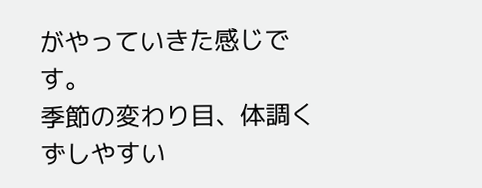がやっていきた感じです。
季節の変わり目、体調くずしやすい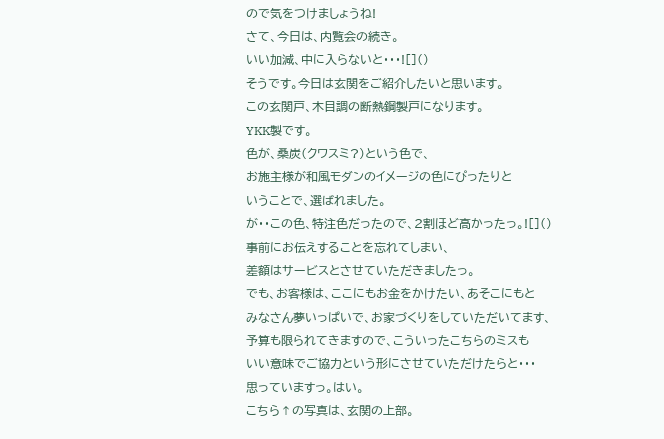ので気をつけましょうね!
さて、今日は、内覧会の続き。
いい加減、中に入らないと・・・![]()
そうです。今日は玄関をご紹介したいと思います。
この玄関戸、木目調の断熱鋼製戸になります。
YKK製です。
色が、桑炭(クワスミ?)という色で、
お施主様が和風モダンのイメージの色にぴったりと
いうことで、選ばれました。
が・・この色、特注色だったので、2割ほど高かったっ。![]()
事前にお伝えすることを忘れてしまい、
差額はサービスとさせていただきましたっ。
でも、お客様は、ここにもお金をかけたい、あそこにもと
みなさん夢いっぱいで、お家づくりをしていただいてます、
予算も限られてきますので、こういったこちらのミスも
いい意味でご協力という形にさせていただけたらと・・・
思っていますっ。はい。
こちら↑の写真は、玄関の上部。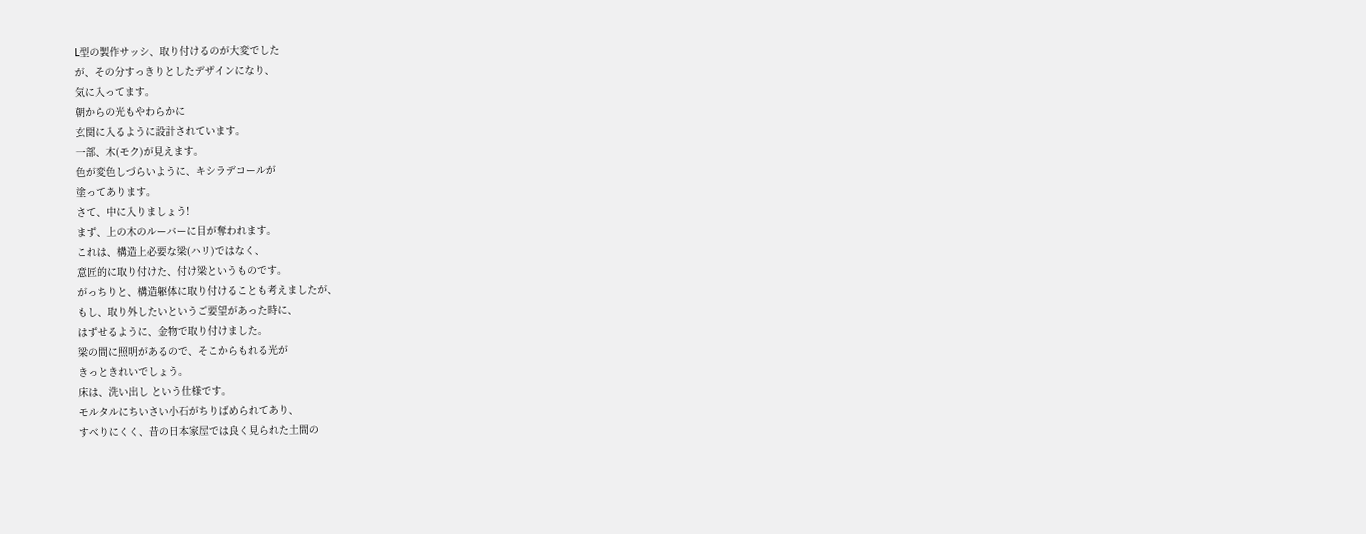L型の製作サッシ、取り付けるのが大変でした
が、その分すっきりとしたデザインになり、
気に入ってます。
朝からの光もやわらかに
玄関に入るように設計されています。
一部、木(モク)が見えます。
色が変色しづらいように、キシラデコールが
塗ってあります。
さて、中に入りましょう!
まず、上の木のルーバーに目が奪われます。
これは、構造上必要な梁(ハリ)ではなく、
意匠的に取り付けた、付け梁というものです。
がっちりと、構造躯体に取り付けることも考えましたが、
もし、取り外したいというご要望があった時に、
はずせるように、金物で取り付けました。
梁の間に照明があるので、そこからもれる光が
きっときれいでしょう。
床は、洗い出し という仕様です。
モルタルにちいさい小石がちりばめられてあり、
すべりにくく、昔の日本家屋では良く見られた土間の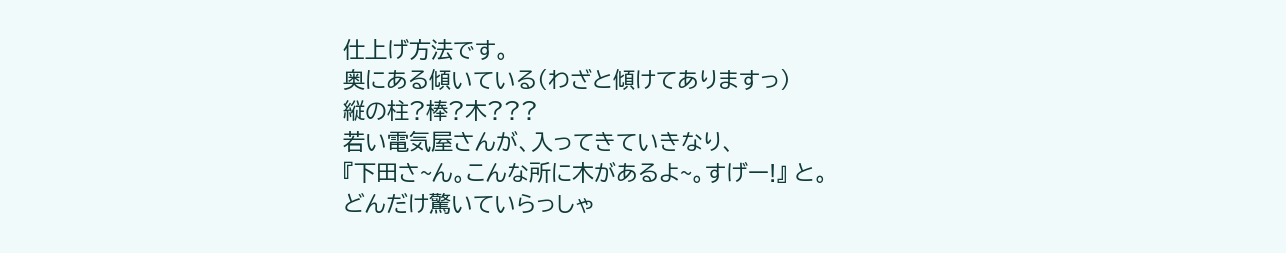仕上げ方法です。
奥にある傾いている(わざと傾けてありますっ)
縦の柱?棒?木???
若い電気屋さんが、入ってきていきなり、
『下田さ~ん。こんな所に木があるよ~。すげー!』 と。
どんだけ驚いていらっしゃ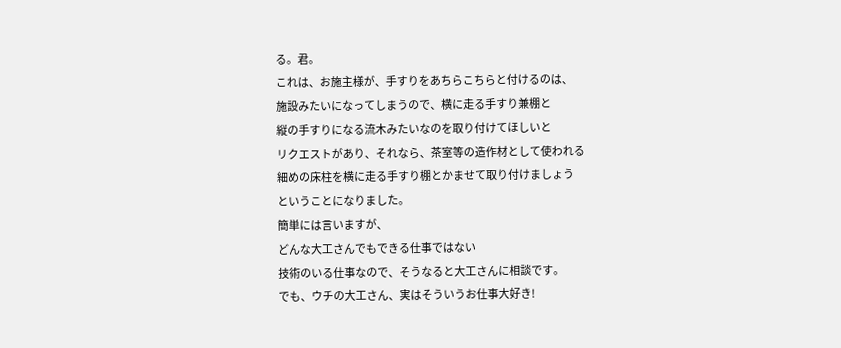る。君。
これは、お施主様が、手すりをあちらこちらと付けるのは、
施設みたいになってしまうので、横に走る手すり兼棚と
縦の手すりになる流木みたいなのを取り付けてほしいと
リクエストがあり、それなら、茶室等の造作材として使われる
細めの床柱を横に走る手すり棚とかませて取り付けましょう
ということになりました。
簡単には言いますが、
どんな大工さんでもできる仕事ではない
技術のいる仕事なので、そうなると大工さんに相談です。
でも、ウチの大工さん、実はそういうお仕事大好き!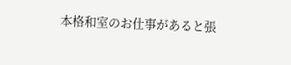本格和室のお仕事があると張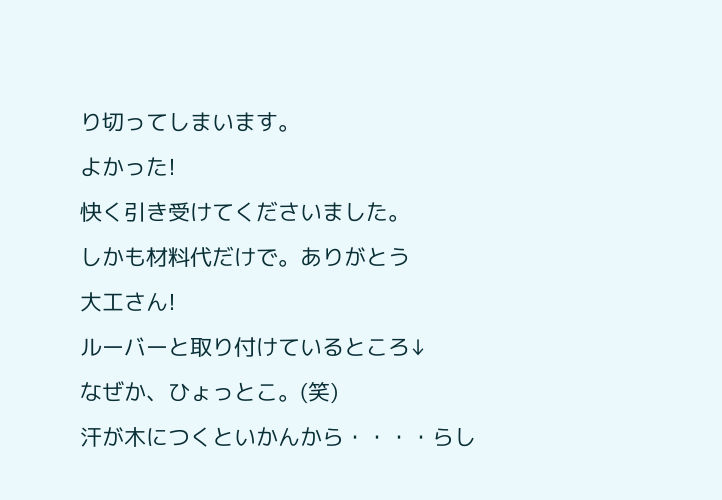り切ってしまいます。
よかった!
快く引き受けてくださいました。
しかも材料代だけで。ありがとう
大工さん!
ルーバーと取り付けているところ↓
なぜか、ひょっとこ。(笑)
汗が木につくといかんから・・・・らし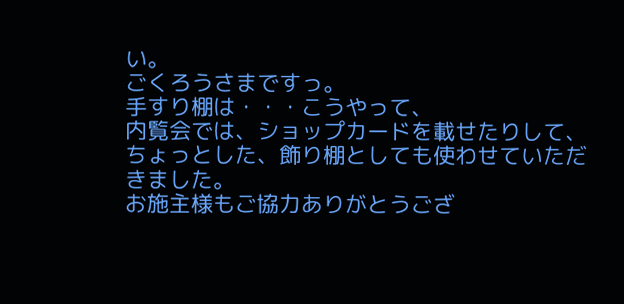い。
ごくろうさまですっ。
手すり棚は・・・こうやって、
内覧会では、ショップカードを載せたりして、
ちょっとした、飾り棚としても使わせていただきました。
お施主様もご協力ありがとうござ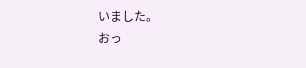いました。
おっ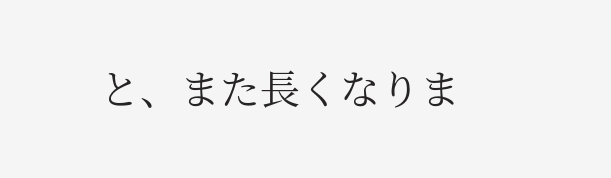と、また長くなりま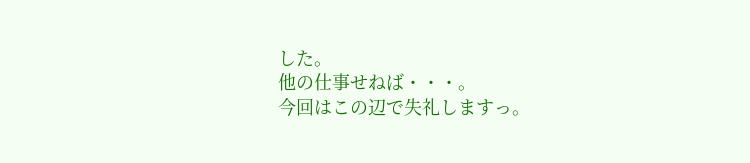した。
他の仕事せねば・・・。
今回はこの辺で失礼しますっ。